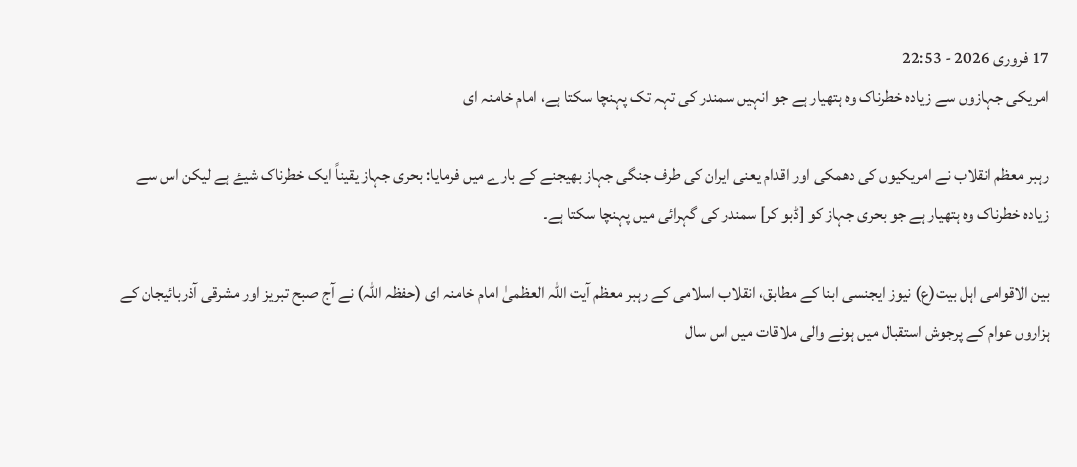17 فروری 2026 - 22:53
امریکی جہازوں سے زیادہ خطرناک وہ ہتھیار ہے جو انہیں سمندر کی تہہ تک پہنچا سکتا ہے، امام خامنہ ای

رہبر معظم انقلاب نے امریکیوں کی دھمکی اور اقدام یعنی ایران کی طرف جنگی جہاز بھیجنے کے بارے میں فرمایا: بحری جہاز یقیناً ایک خطرناک شیۓ ہے لیکن اس سے زیادہ خطرناک وہ ہتھیار ہے جو بحری جہاز کو [ڈبو کر] سمندر کی گہرائی میں پہنچا سکتا ہے۔

بین الاقوامی اہل بیت(ع) نیوز ایجنسی ابنا کے مطابق، انقلاب اسلامی کے رہبر معظم آیت اللہ العظمیٰ امام خامنہ ای (حفظہ اللہ) نے آج صبح تبریز اور مشرقی آذربائیجان کے ہزاروں عوام کے پرجوش استقبال میں ہونے والی ملاقات میں اس سال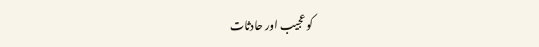کو عجیب اور حادثات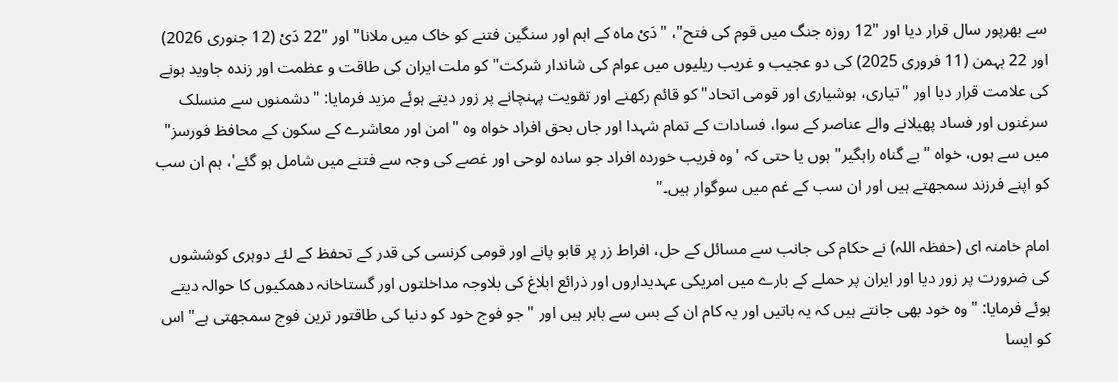سے بھرپور سال قرار دیا اور "12 روزہ جنگ میں قوم کی فتح"، "دَیْ ماہ کے اہم اور سنگین فتنے کو خاک میں ملانا" اور "22 دَیْ (12 جنوری 2026) اور 22 بہمن (11 فروری 2025) کی دو عجیب و غریب ریلیوں میں عوام کی شاندار شرکت" کو ملت ایران کی طاقت و عظمت اور زندہ جاوید ہونے کی علامت قرار دیا اور "تیاری، ہوشیاری اور قومی اتحاد" کو قائم رکھنے اور تقویت پہنچانے پر زور دیتے ہوئے مزید فرمایا: "دشمنوں سے منسلک سرغنوں اور فساد پھیلانے والے عناصر کے سوا، فسادات کے تمام شہدا اور جاں بحق افراد خواہ وہ "امن اور معاشرے کے سکون کے محافظ فورسز" میں سے ہوں، خواہ "بے گناہ راہگیر" ہوں یا حتی کہ 'وہ فریب خوردہ افراد جو سادہ لوحی اور غصے کی وجہ سے فتنے میں شامل ہو گئے'، ہم ان سب کو اپنے فرزند سمجھتے ہیں اور ان سب کے غم میں سوگوار ہیں۔"

امام خامنہ ای (حفظہ اللہ) نے حکام کی جانب سے مسائل کے حل، افراط زر پر قابو پانے اور قومی کرنسی کی قدر کے تحفظ کے لئے دوہری کوششوں کی ضرورت پر زور دیا اور ایران پر حملے کے بارے میں امریکی عہدیداروں اور ذرائع ابلاغ کی بلاوجہ مداخلتوں اور گستاخانہ دھمکیوں کا حوالہ دیتے ہوئے فرمایا: "وہ خود بھی جانتے ہیں کہ یہ باتیں اور یہ کام ان کے بس سے باہر ہیں اور "جو فوج خود کو دنیا کی طاقتور ترین فوج سمجھتی ہے" اس کو ایسا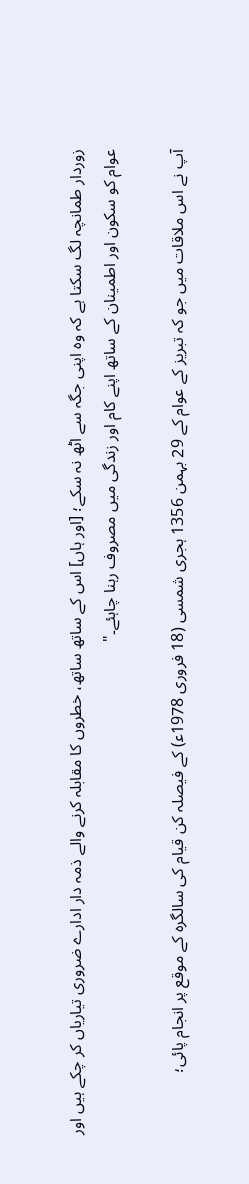زوردار طمانچہ لگ سکتا ہے کہ وہ اپنی جگہ سے اٹھ نہ سکے؛ [اور ہاں] اس کے ساتھ ساتھ، خطروں کا مقابلہ کرنے والے ذمہ دار ادارے ضروری تیاریاں کر چکے ہیں اور عوام کو سکون اور اطمینان کے ساتھ اپنے کام اور زندگی میں مصروف رہنا چاہئے۔"

آپ نے اس ملاقات میں جو کہ تبریز کے عوام کے 29 بہمن 1356 ہجری شمسی (18 فروری 1978ع‍) کے فیصلہ کن قیام کی سالگرہ کے موقع پر انجام پائی؛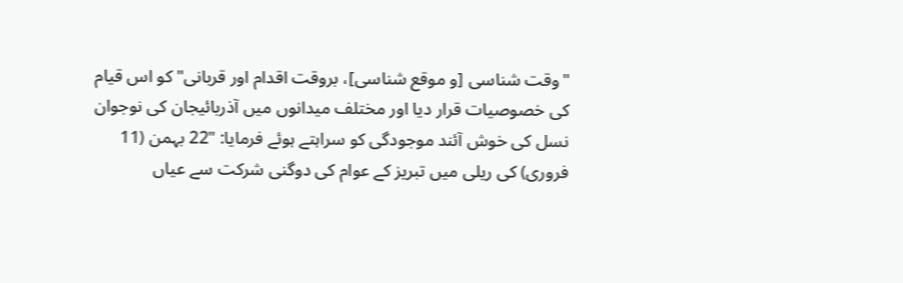"وقت شناسی [و موقع شناسی]، بروقت اقدام اور قربانی" کو اس قیام کی خصوصیات قرار دیا اور مختلف میدانوں میں آذربائیجان کی نوجوان نسل کی خوش آئند موجودگی کو سراہتے ہوئے فرمایا: "22 بہمن (11 فروری) کی ریلی میں تبریز کے عوام کی دوگنی شرکت سے عیاں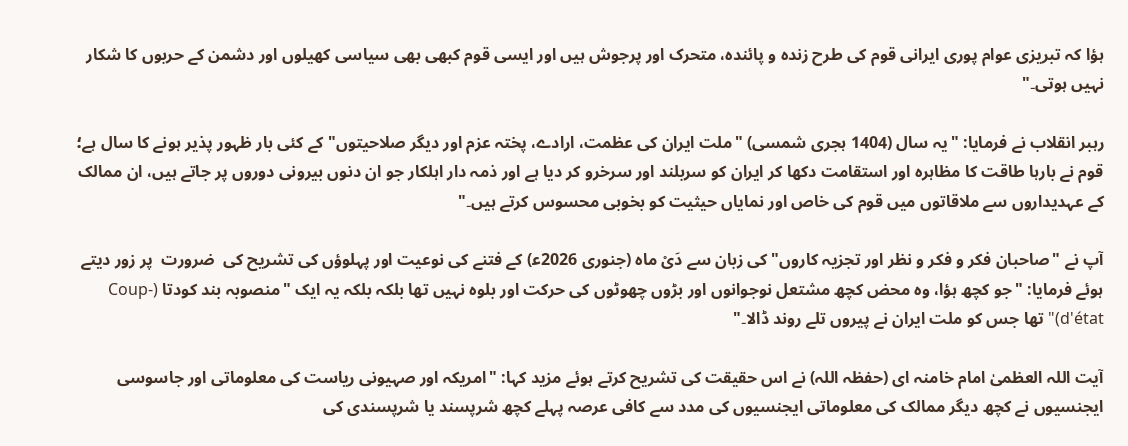ہؤا کہ تبریزی عوام پوری ایرانی قوم کی طرح زندہ و پائندہ، متحرک اور پرجوش ہیں اور ایسی قوم کبھی بھی سیاسی کھیلوں اور دشمن کے حربوں کا شکار نہیں ہوتی۔"

رہبر انقلاب نے فرمایا: "یہ سال (1404 ہجری شمسی) "ملت ایران کی عظمت، ارادے، پختہ عزم اور دیگر صلاحیتوں" کے کئی بار ظہور پذیر ہونے کا سال ہے؛ قوم نے بارہا طاقت کا مظاہرہ اور استقامت دکھا کر ایران کو سربلند اور سرخرو کر دیا ہے اور ذمہ دار اہلکار جو ان دنوں بیرونی دوروں پر جاتے ہیں، ان ممالک کے عہدیداروں سے ملاقاتوں میں قوم کی خاص اور نمایاں حیثیت کو بخوبی محسوس کرتے ہیں۔"

آپ نے "صاحبان فکر و فکر و نظر اور تجزیہ کاروں" کی زبان سے دَیْ ماہ (جنوری 2026ع‍) کے فتنے کی نوعیت اور پہلوؤں کی تشریح کی  ضرورت  پر زور دیتے ہوئے فرمایا: "جو کچھ ہؤا، وہ محض کچھ مشتعل نوجوانوں اور بڑوں چھوٹوں کی حرکت اور بلوہ نہیں تھا بلکہ بلکہ یہ ایک "منصوبہ بند کودتا (Coup-d'état)" تھا جس کو ملت ایران نے پیروں تلے روند ڈالا۔"

آیت اللہ العظمیٰ امام خامنہ ای (حفظہ اللہ) نے اس حقیقت کی تشریح کرتے ہوئے مزید کہا: "امریکہ اور صہیونی ریاست کی معلوماتی اور جاسوسی ایجنسیوں نے کچھ دیگر ممالک کی معلوماتی ایجنسیوں کی مدد سے کافی عرصہ پہلے کچھ شرپسند یا شرپسندی کی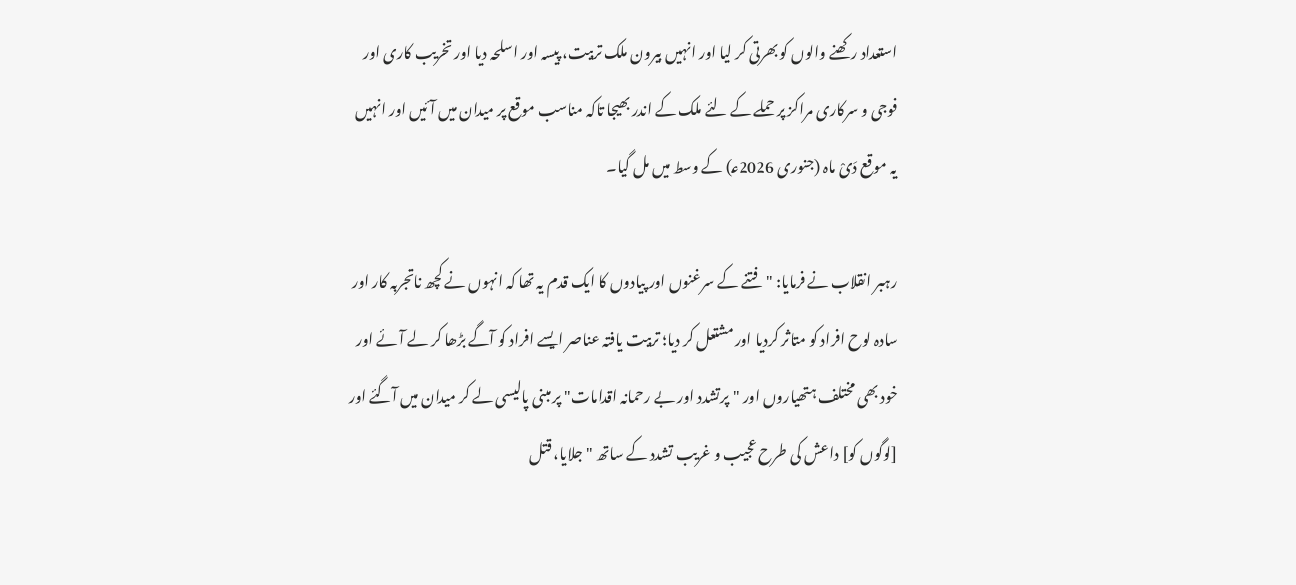استعداد رکھنے والوں کو بھرتی کر لیا اور انہیں بیرون ملک تربیت، پیسہ اور اسلحہ دیا اور تخریب کاری اور فوجی و سرکاری مراکز پر حملے کے لئے ملک کے اندر بھیجا تاکہ مناسب موقع پر میدان میں آئیں اور انہیں یہ موقع دَیْ ماہ (جنوری 2026ع‍) کے وسط میں مل گیا۔

رہبر انقلاب نے فرمایا: "فتنے کے سرغنوں اور پیادوں کا ایک قدم یہ تھا کہ انہوں نے کچھ ناتجربہ کار اور سادہ لوح افراد کو متاثر کردیا اور مشتعل کر دیا؛ تربیت یافتہ عناصر ایسے افراد کو آگے بڑھا کر لے آئے اور خود بھی مختلف ہتھیاروں اور "پرتشدد اور بے رحمانہ اقدامات" پر مبنی پالیسی لے کر میدان میں آگئے اور [لوگوں کو] داعش کی طرح عجیب و غریب تشدد کے ساتھ "جلایا، قتل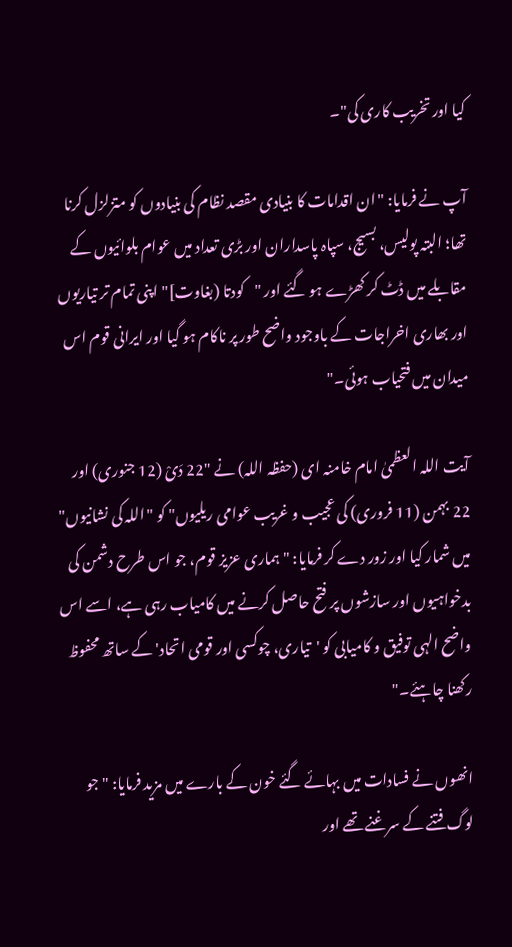کیا اور تخریب کاری کی"۔

آپ نے فرمایا: "ان اقدامات کا بنیادی مقصد نظام کی بنیادوں کو متزلزل کرنا تھا؛ البتہ پولیس، بسیج، سپاہ پاسداران اور بڑی تعداد میں عوام بلوائیوں کے مقابلے میں ڈٹ کر کھڑے ہو گئے اور "کودتا (بغاوت]" اپنی تمام تر تیاریوں اور بھاری اخراجات کے باوجود واضح طور پر ناکام ہو گیا اور ایرانی قوم اس میدان میں فتحیاب ہوئی۔"

آیت اللہ العظمیٰ امام خامنہ ای (حفظہ اللہ) نے "22 دَیْ (12 جنوری) اور 22 بہمن (11 فروری) کی عجیب و غریب عوامی ریلیوں" کو "اللہ کی نشانیوں" میں شمار کیا اور زور دے کر فرمایا: "ہماری عزیز قوم، جو اس طرح دشمن کی بدخواہیوں اور سازشوں پر فتح حاصل کرنے میں کامیاب رہی ہے، اسے اس واضح الہی توفیق و کامیابی کو 'تیاری، چوکسی اور قومی اتحاد' کے ساتھ محفوظ رکھنا چاہئے۔"

انھوں نے فسادات میں بہائے گئے خون کے بارے میں مزید فرمایا: "جو لوگ فتنے کے سرغنے تھے اور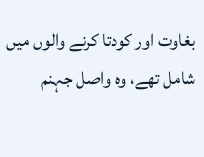بغاوت اور کودتا کرنے والوں میں شامل تھے، وہ واصل جہنم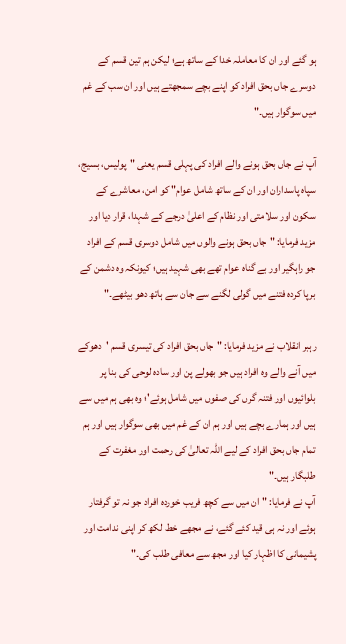ہو گئے اور ان کا معاملہ خدا کے ساتھ ہے؛ لیکن ہم تین قسم کے دوسرے جاں بحق افراد کو اپنے بچے سمجھتے ہیں اور ان سب کے غم میں سوگوار ہیں۔"

آپ نے جاں بحق ہونے والے افراد کی پہلی قسم یعنی "پولیس، بسیج، سپاہ پاسداران اور ان کے ساتھ شامل عوام" کو امن، معاشرے کے سکون اور سلامتی اور نظام کے اعلیٰ درجے کے شہدا، قرار دیا اور مزید فرمایا: "جاں بحق ہونے والوں میں شامل دوسری قسم کے افراد جو راہگیر اور بے گناہ عوام تھے بھی شہید ہیں؛ کیونکہ وہ دشمن کے برپا کردہ فتنے میں گولی لگنے سے جان سے ہاتھ دھو بیٹھے۔"

رہبر انقلاب نے مزید فرمایا: "جاں بحق افراد کی تیسری قسم 'دھوکے میں آنے والے وہ افراد ہیں جو بھولے پن اور سادہ لوحی کی بنا پر بلوائیوں اور فتنہ گرں کی صفوں میں شامل ہوئے'؛ وہ بھی ہم میں سے ہیں اور ہمارے بچے ہیں اور ہم ان کے غم میں بھی سوگوار ہیں اور ہم تمام جاں بحق افراد کے لیے اللہ تعالیٰ کی رحمت اور مغفرت کے طلبگار ہیں۔"
آپ نے فرمایا: "ان میں سے کچھ فریب خوردہ افراد جو نہ تو گرفتار ہوئے اور نہ ہی قید کئے گئے، نے مجھے خط لکھ کر اپنی ندامت اور پشیمانی کا اظہار کیا اور مجھ سے معافی طلب کی۔"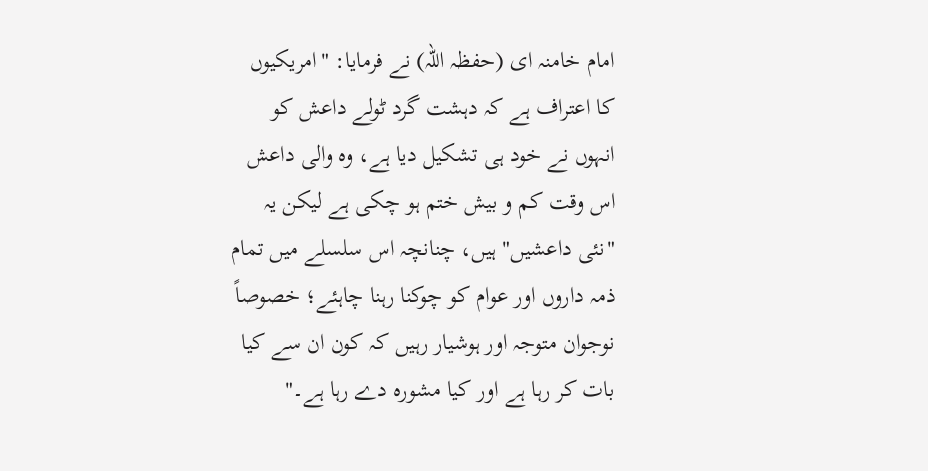امام خامنہ ای (حفظہ اللہ) نے فرمایا: "امریکیوں کا اعتراف ہے کہ دہشت گرد ٹولے داعش کو انہوں نے خود ہی تشکیل دیا ہے، وہ والی داعش اس وقت کم و بیش ختم ہو چکی ہے لیکن یہ "نئی داعشیں" ہیں، چنانچہ اس سلسلے میں تمام ذمہ داروں اور عوام کو چوکنا رہنا چاہئے؛ خصوصاً نوجوان متوجہ اور ہوشیار رہیں کہ کون ان سے کیا بات کر رہا ہے اور کیا مشورہ دے رہا ہے۔"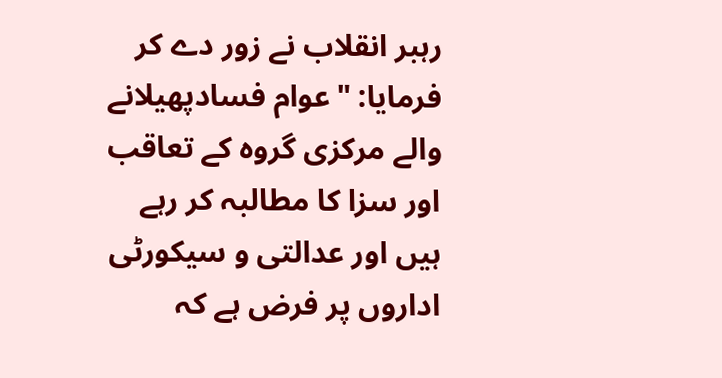رہبر انقلاب نے زور دے کر فرمایا: "عوام فسادپھیلانے والے مرکزی گروہ کے تعاقب اور سزا کا مطالبہ کر رہے ہیں اور عدالتی و سیکورٹی اداروں پر فرض ہے کہ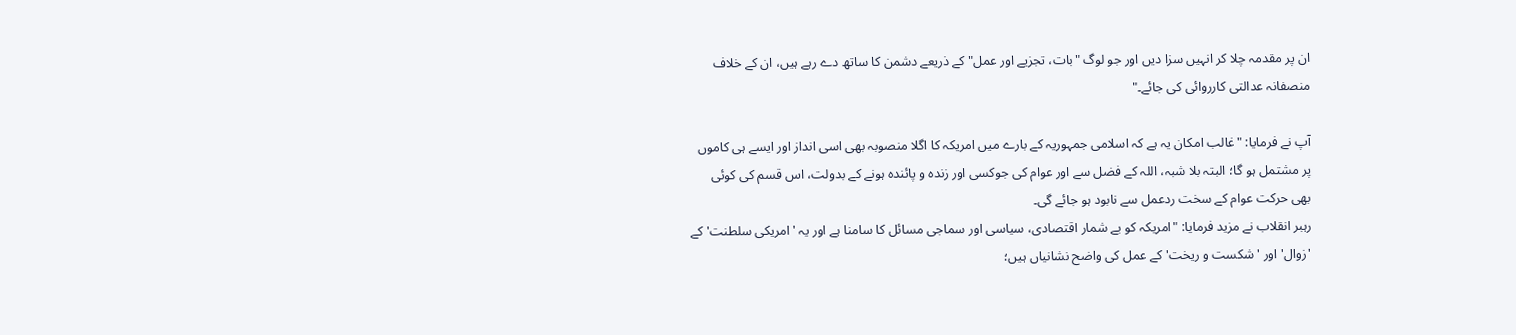ان پر مقدمہ چلا کر انہیں سزا دیں اور جو لوگ "بات، تجزیے اور عمل" کے ذریعے دشمن کا ساتھ دے رہے ہیں، ان کے خلاف منصفانہ عدالتی کارروائی کی جائے۔"

آپ نے فرمایا: "غالب امکان یہ ہے کہ اسلامی جمہوریہ کے بارے میں امریکہ کا اگلا منصوبہ بھی اسی انداز اور ایسے ہی کاموں پر مشتمل ہو گا؛ البتہ بلا شبہ، اللہ کے فضل سے اور عوام کی جوکسی اور زندہ و پائندہ ہونے کے بدولت، اس قسم کی کوئی بھی حرکت عوام کے سخت ردعمل سے نابود ہو جائے گی۔
رہبر انقلاب نے مزید فرمایا: "امریکہ کو بے شمار اقتصادی، سیاسی اور سماجی مسائل کا سامنا ہے اور یہ 'امریکی سلطنت' کے 'زوال' اور 'شکست و ریخت' کے عمل کی واضح نشانیاں ہیں؛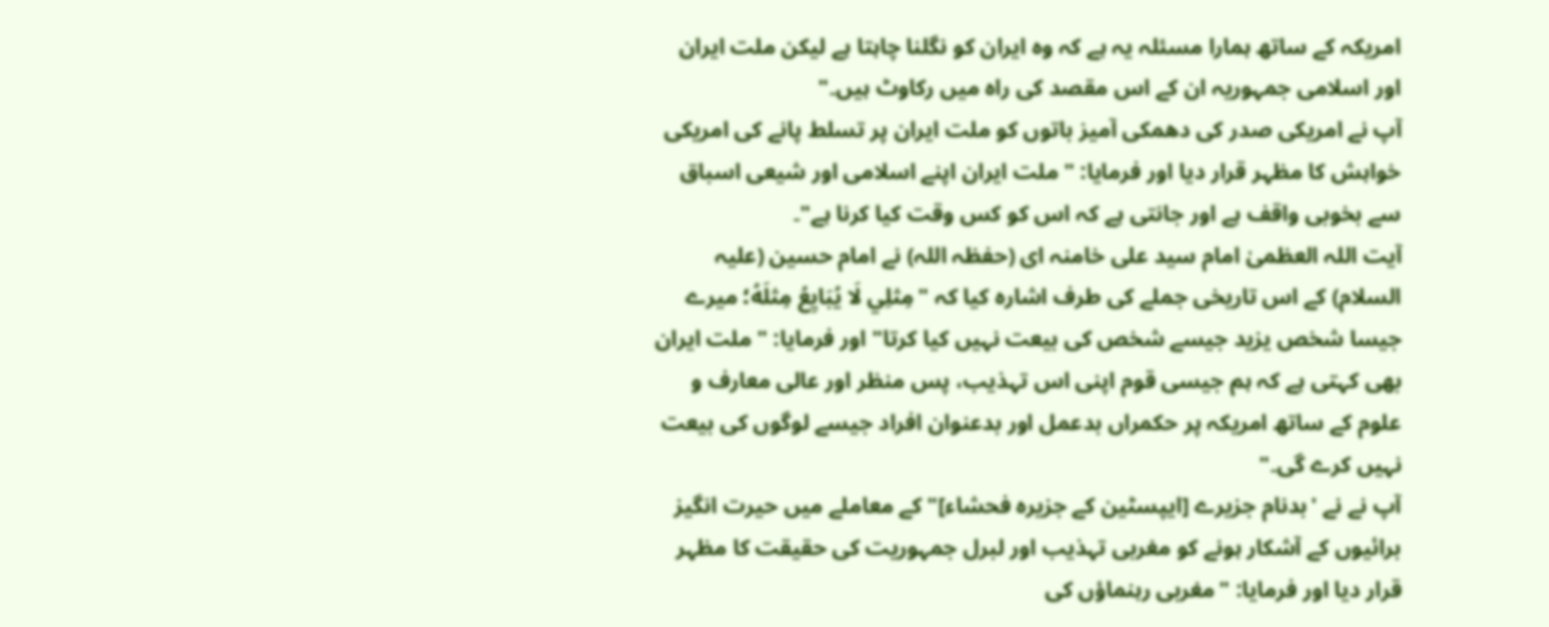امریکہ کے ساتھ ہمارا مسئلہ یہ ہے کہ وہ ایران کو نگلنا چاہتا ہے لیکن ملت ایران اور اسلامی جمہوریہ ان کے اس مقصد کی راہ میں رکاوٹ ہیں۔"
آپ نے امریکی صدر کی دھمکی آمیز باتوں کو ملت ایران پر تسلط پانے کی امریکی خواہش کا مظہر قرار دیا اور فرمایا: "ملت ایران اپنے اسلامی اور شیعی اسباق سے بخوبی واقف ہے اور جانتی ہے کہ اس کو کس وقت کیا کرنا ہے"۔
آیت اللہ العظمیٰ امام سید علی خامنہ ای (حفظہ اللہ) نے امام حسین (علیہ السلام) کے اس تاریخی جملے کی طرف اشارہ کیا کہ "مِثلِي لَا يُبَايِعُ مِثلَهُ؛ میرے جیسا شخص یزید جیسے شخص کی بیعت نہیں کیا کرتا" اور فرمایا: "ملت ایران بھی کہتی ہے کہ ہم جیسی قوم اپنی اس تہذیب، پس منظر اور عالی معارف و علوم کے ساتھ امریکہ پر حکمراں بدعمل اور بدعنوان افراد جیسے لوگوں کی بیعت نہیں کرے گی۔"
آپ نے نے 'بدنام جزیرے [ایپسٹین کے جزیرہ فحشاء]" کے معاملے میں حیرت انگیز برائیوں کے آشکار ہونے کو مغربی تہذیب اور لبرل جمہوریت کی حقیقت کا مظہر قرار دیا اور فرمایا: "مغربی رہنماؤں کی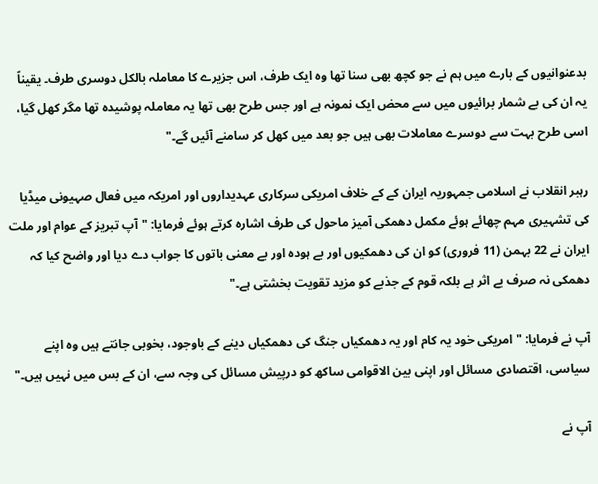بدعنوانیوں کے بارے میں ہم نے جو کچھ بھی سنا تھا وہ ایک طرف، اس جزیرے کا معاملہ بالکل دوسری طرف۔ یقیناً یہ ان کی بے شمار برائیوں میں سے محض ایک نمونہ ہے اور جس طرح بھی تھا یہ معاملہ پوشیدہ تھا مگر کھل گیا، اسی طرح بہت سے دوسرے معاملات بھی ہیں جو بعد میں کھل کر سامنے آئیں گے۔"

رہبر انقلاب نے اسلامی جمہوریہ ایران کے کے خلاف امریکی سرکاری عہدیداروں اور امریکہ میں فعال صہیونی میڈیا کی تشہیری مہم چھائے ہوئے مکمل دھمکی آمیز ماحول کی طرف اشارہ کرتے ہوئے فرمایا: "آپ تبریز کے عوام اور ملت ایران نے 22 بہمن (11 فروری) کو ان کی دھمکیوں اور بے ہودہ اور بے معنی باتوں کا جواب دے دیا اور واضح کیا کہ دھمکی نہ صرف بے اثر ہے بلکہ قوم کے جذبے کو مزید تقویت بخشتی ہے۔"

آپ نے فرمایا: "امریکی خود یہ کام اور یہ دھمکیاں جنگ کی دھمکیاں دینے کے باوجود، بخوبی جانتے ہیں وہ اپنے سیاسی، اقتصادی مسائل اور اپنی بین الاقوامی ساکھ کو درپیش مسائل کی وجہ سے، ان کے بس میں نہیں ہیں۔"

آپ نے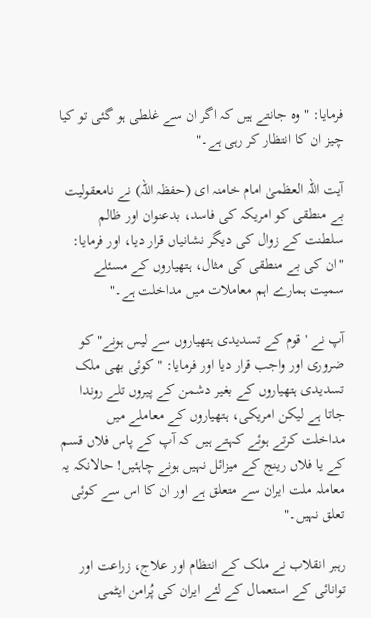فرمایا: "وہ جانتے ہیں کہ اگر ان سے غلطی ہو گئی تو کیا چیز ان کا انتظار کر رہی ہے۔"

آیت اللہ العظمیٰ امام خامنہ ای (حفظہ اللہ) نے نامعقولیت بے منطقی کو امریکہ کی فاسد، بدعنوان اور ظالم سلطنت کے زوال کی دیگر نشانیاں قرار دیا، اور فرمایا: "ان کی بے منطقی کی مثال، ہتھیاروں کے مسئلے سمیت ہمارے اہم معاملات میں مداخلت ہے۔"

آپ نے 'قوم کے تسدیدی ہتھیاروں سے لیس ہونے" کو ضروری اور واجب قرار دیا اور فرمایا: "کوئی بھی ملک تسدیدی ہتھیاروں کے بغیر دشمن کے پیروں تلے روندا جاتا ہے لیکن امریکی، ہتھیاروں کے معاملے میں مداخلت کرتے ہوئے کہتے ہیں کہ آپ کے پاس فلاں قسم کے یا فلاں رینج کے میزائل نہیں ہونے چاہئیں! حالانکہ یہ معاملہ ملت ایران سے متعلق ہے اور ان کا اس سے کوئی تعلق نہیں۔"

رہبر انقلاب نے ملک کے انتظام اور علاج، زراعت اور توانائی کے استعمال کے لئے ایران کی پُرامن ایٹمی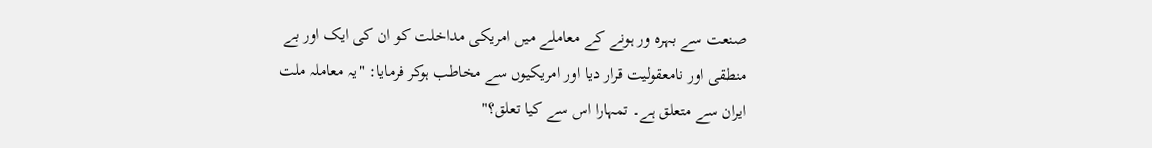صنعت سے بہرہ ور ہونے کے معاملے میں امریکی مداخلت کو ان کی ایک اور بے منطقی اور نامعقولیت قرار دیا اور امریکیوں سے مخاطب ہوکر فرمایا: "یہ معاملہ ملت ایران سے متعلق ہے۔ تمہارا اس سے کیا تعلق؟"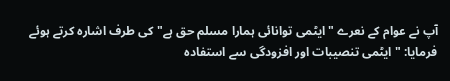آپ نے عوام کے نعرے "ایٹمی توانائی ہمارا مسلم حق ہے" کی طرف اشارہ کرتے ہوئے فرمایا: "ایٹمی تنصیبات اور افزودگی سے استفادہ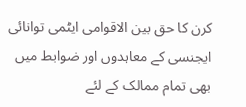کرن کا حق بین الاقوامی ایٹمی توانائی ایجنسی کے معاہدوں اور ضوابط میں بھی تمام ممالک کے لئے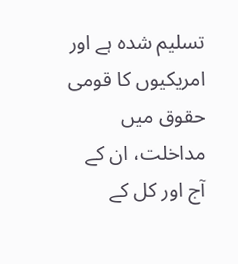تسلیم شدہ ہے اور امریکیوں کا قومی حقوق میں مداخلت، ان کے آج اور کل کے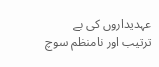عہدیداروں کی بے ترتیب اور نامنظم سوچ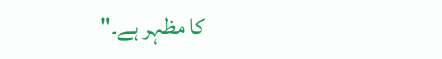کا مظہر ہے۔"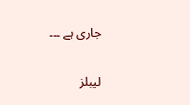جاری ہے ۔۔۔

لیبلز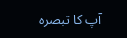آپ کا تبصرہ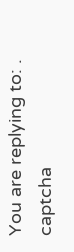You are replying to: .
captcha